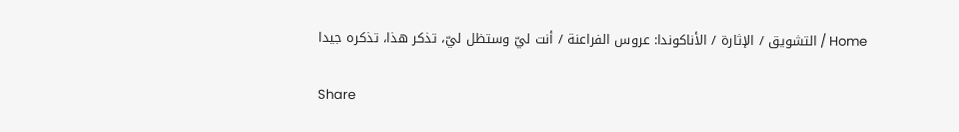Home / التشويق / الإثارة / الأناكوندا: عروس الفراعنة / أنت ليّ وستظل ليّ، تذكر هذا، تذكره جيدا

Share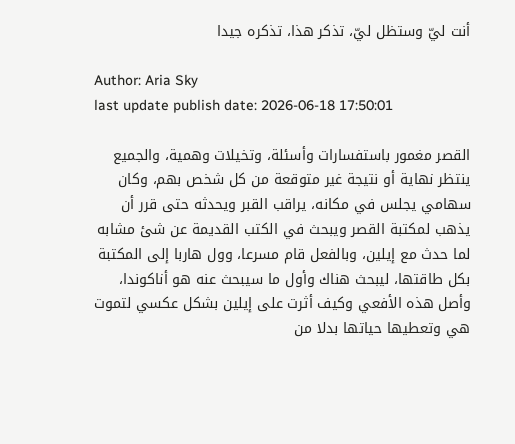أنت ليّ وستظل ليّ، تذكر هذا، تذكره جيدا

Author: Aria Sky
last update publish date: 2026-06-18 17:50:01

القصر مغمور باستفسارات وأسئلة، وتخيلات وهمية، والجميع ينتظر نهاية أو نتيجة غير متوقعة من كل شخص بهم، وكان سهامي يجلس في مكانه، يراقب القبر ويحدثه حتى قرر أن يذهب لمكتبة القصر ويبحث في الكتب القديمة عن شئ مشابه لما حدث مع إيلين، وبالفعل قام مسرعا، وول هاربا إلى المكتبة بكل طاقتها، ليبحث هناك وأول ما سيبحث عنه هو أناكوندا، وأصل هذه الأفعي وكيف أثرت على إيلين بشكل عكسي لتموت هي وتعطيها حياتها بدلا من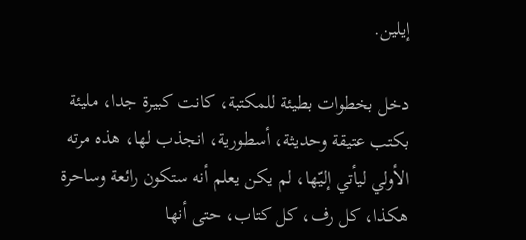إيلين.

دخل بخطوات بطيئة للمكتبة، كانت كبيرة جدا، مليئة بكتب عتيقة وحديثة، أسطورية، انجذب لها، هذه مرته الأولي ليأتي إليّها، لم يكن يعلم أنه ستكون رائعة وساحرة هكذا، كل رف، كل كتاب، حتى أنها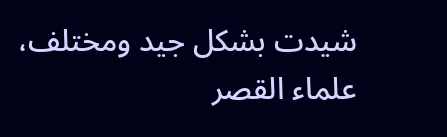شيدت بشكل جيد ومختلف، علماء القصر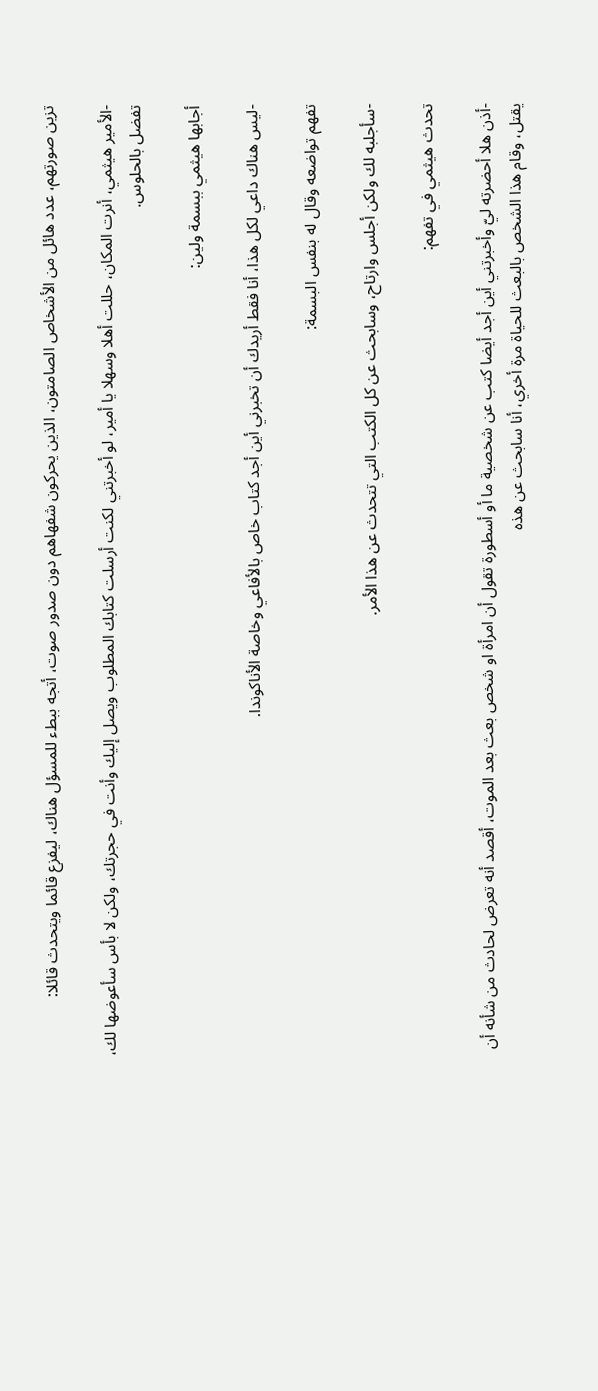تزين صورتهم، عدد هائل من الأشخاص الصامتون، الذين يحركون شفهاهم دون صدور صوت، أتجه ببطء للمسؤل هناك، ليفزع قائما ويتحدث قائلا:

-الأمير هيثمي، أنرت المكان، حللت أهلا وسهلا يا أمير، لو أخبرتني لكنت أرسلت كتابك المطلوب ويصل إليك وأنت في حجرتك، ولكن لا بأس سأعوضها لك، تفضل بالحلوس.

أجابها هيثمي ببسمة ولين:

-ليس هناك داعي لكل هذا، أنا فقط أريدك أن تخبرني أين أجد كتاب خاص بالأفاعي وخاصة الأناكوندا.

تفهم تواضعه وقال له بنفس البسمة:

-سأجلبه لك ولكن أجلس وارتاح، وسابحث عن كل الكتب التي تتحدث عن هذا الأمر.

تحدث هيثمي في تفهم:

-أذن هلا أحضرته ليّ وأخبرتني أين أجد أيضا كتب عن شخصية ما أو أسطورة تقول أن امرأة او شخص بعث بعد الموت، أقصد أنه تعرض لحادث من شأنه أن يقتل، وقام هذا الشخص بالبعث للحياة مرة أخري، أنا سابحث عن هذه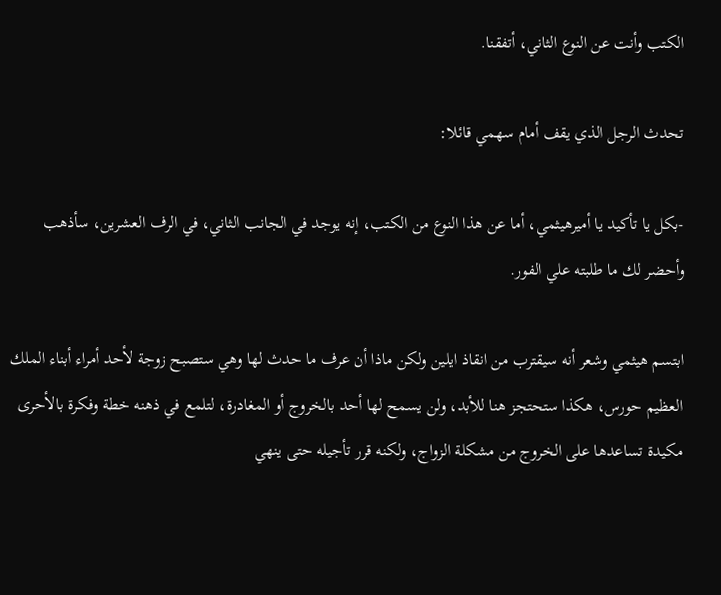الكتب وأنت عن النوع الثاني، أتفقنا.

تحدث الرجل الذي يقف أمام سهمي قائلا:

-بكل يا تأكيد يا أميرهيثمي، أما عن هذا النوع من الكتب، إنه يوجد في الجانب الثاني، في الرف العشرين، سأذهب وأحضر لك ما طلبته علي الفور.

ابتسم هيثمي وشعر أنه سيقترب من انقاذ ايلين ولكن ماذا أن عرف ما حدث لها وهي ستصبح زوجة لأحد أمراء أبناء الملك العظيم حورس، هكذا ستحتجز هنا للأبد، ولن يسمح لها أحد بالخروج أو المغادرة، لتلمع في ذهنه خطة وفكرة بالأحرى مكيدة تساعدها على الخروج من مشكلة الزواج، ولكنه قرر تأجيله حتى ينهي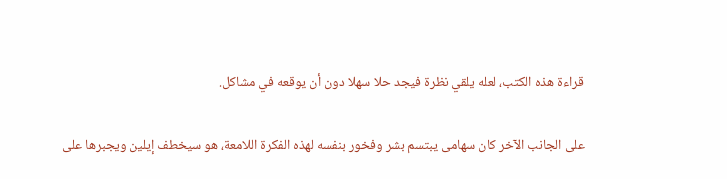قراءة هذه الكتب، لعله يلقي نظرة فيجد حلا سهلا دون أن يوقعه في مشاكل.

على الجانب الآخر كان سهامى يبتسم بشر وفخور بنفسه لهذه الفكرة اللامعة، هو سيخطف إيلين ويجبرها على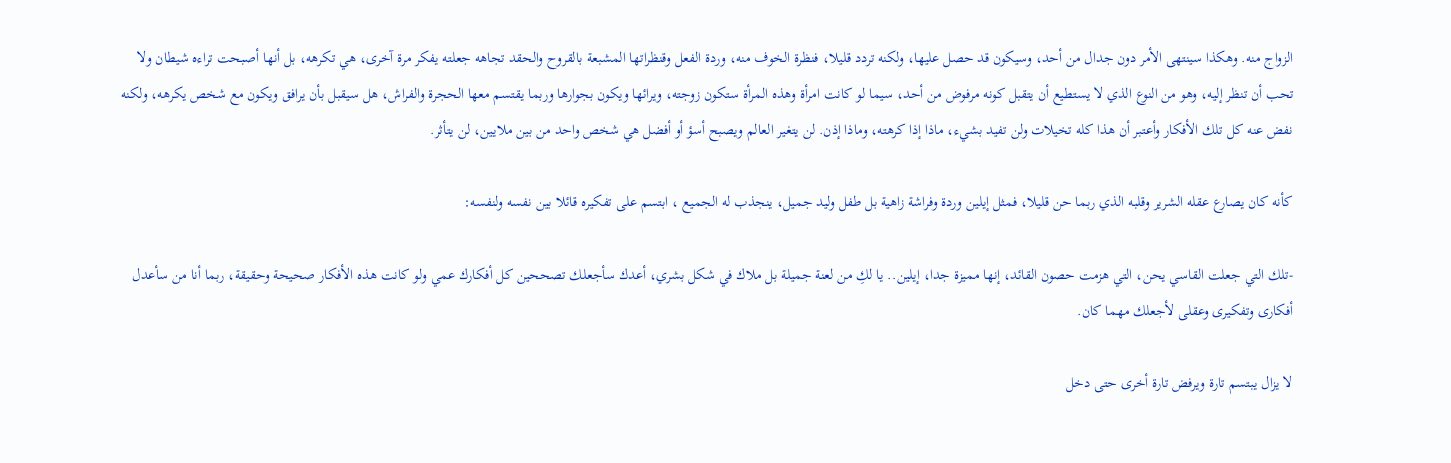الزواج منه. وهكذا سينتهى الأمر دون جدال من أحد، وسيكون قد حصل عليها، ولكنه تردد قليلا، فنظرة الخوف منه، وردة الفعل وقنظراتها المشبعة بالقروح والحقد تجاهه جعلته يفكر مرة آخرى، هي تكرهه، بل أنها أصبحت تراءه شيطان ولا تحب أن تنظر إليه، وهو من النوع الذي لا يستطيع أن يتقبل كونه مرفوض من أحد، سيما لو كانت امرأة وهذه المرأة ستكون زوجته، ويرائها ويكون بجوارها وربما يقتسم معها الحجرة والفراش، هل سيقبل بأن يرافق ويكون مع شخص يكرهه، ولكنه نفض عنه كل تلك الأفكار وأعتبر أن هذا كله تخيلات ولن تفيد بشيء، ماذا إذا كرهته، وماذا إذن. لن يتغير العالم ويصبح أسؤ أو أفضل هي شخص واحد من بين ملايين، لن يتأثر.

كأنه كان يصارع عقله الشرير وقلبه الذي ربما حن قليلا، فمثل إيلين وردة وفراشة زاهية بل طفل وليد جميل، ينجذب له الجميع ، ابتسم على تفكيره قائلا بين نفسه ولنفسه:

-تلك التي جعلت القاسي يحن، التي هزمت حصون القائد، إنها مميزة جدا، إيلين.. يا لكِ من لعنة جميلة بل ملاك في شكل بشري، أعدك سأجعلك تصححين كل أفكارك عمي ولو كانت هذه الأفكار صحيحة وحقيقة، ربما أنا من سأعدل أفكارى وتفكيرى وعقلى لأجعلك مهما كان.

لا يزال يبتسم تارة ويرفض تارة أخرى حتى دخل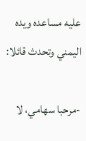عليه مساعده ويده اليمني وتحدث قائلا:

-مرحبا سهامي، لا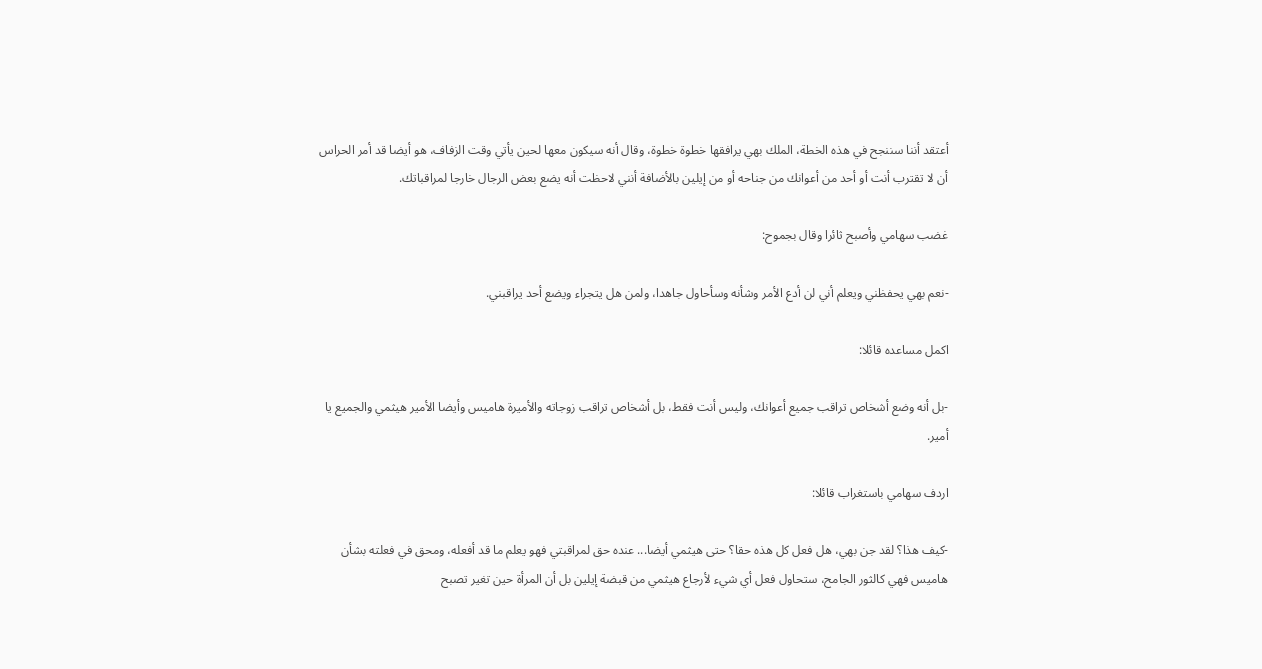أعتقد أننا سننجح في هذه الخطة، الملك بهي يرافقها خطوة خطوة، وقال أنه سيكون معها لحين يأتي وقت الزفاف، هو أيضا قد أمر الحراس أن لا تقترب أنت أو أحد من أعوانك من جناحه أو من إيلين بالأضافة أنني لاحظت أنه يضع بعض الرجال خارجا لمراقباتك.

غضب سهامي وأصبح ثائرا وقال بجموح:

-نعم بهي يحفظني ويعلم أني لن أدع الأمر وشأنه وسأحاول جاهدا، ولمن هل يتجراء ويضع أحد يراقبني.

اكمل مساعده قائلا:

-بل أنه وضع أشخاص تراقب جميع أعوانك، وليس أنت فقط، بل أشخاص تراقب زوجاته والأميرة هاميس وأيضا الأمير هيثمي والجميع يا أمير.

اردف سهامي باستغراب قائلا:

-كيف هذا؟ لقد جن بهي، هل فعل كل هذه حقا؟ حتى هيثمي أيضا... عنده حق لمراقبتي فهو يعلم ما قد أفعله، ومحق في فعلته بشأن هاميس فهي كالثور الجامح، ستحاول فعل أي شيء لأرجاع هيثمي من قبضة إيلين بل أن المرأة حين تغير تصبح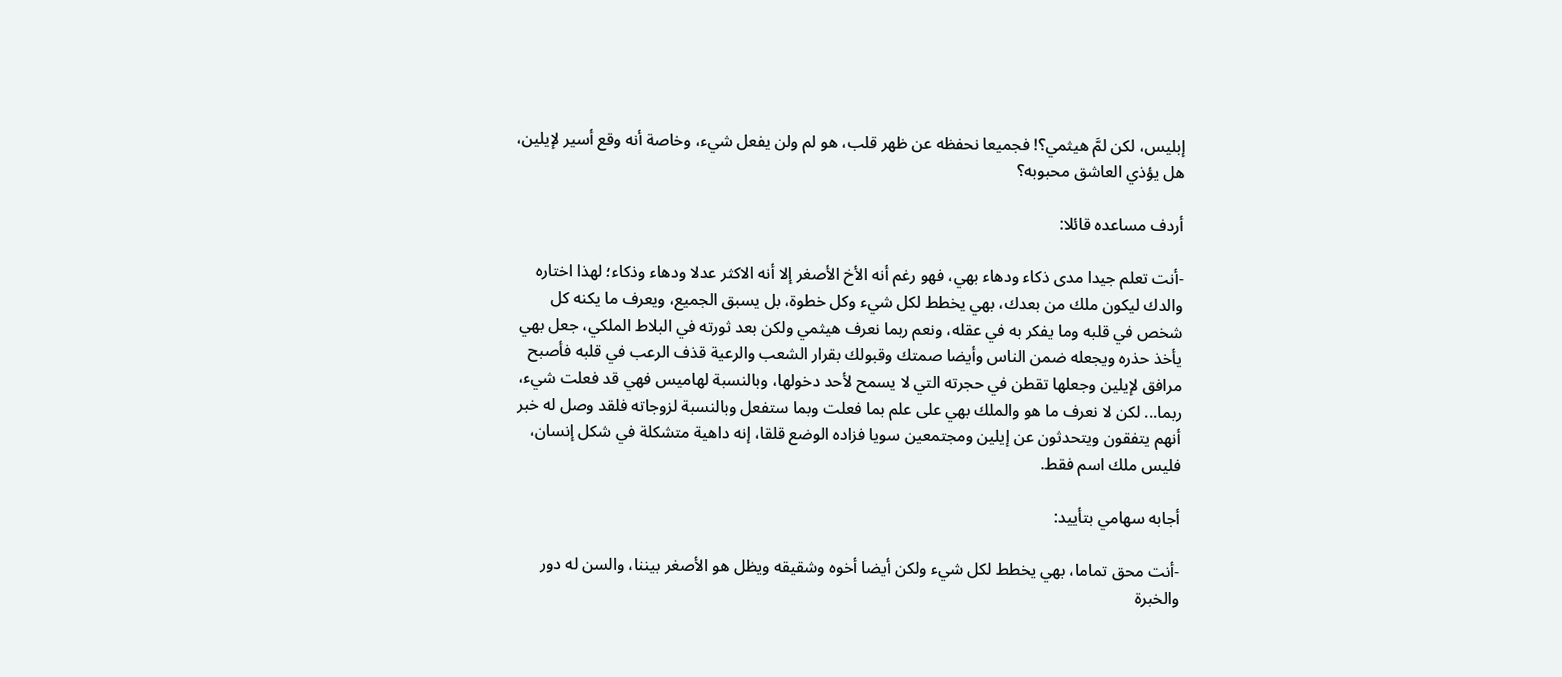إبليس، لكن لمَّ هيثمي؟! فجميعا نحفظه عن ظهر قلب، هو لم ولن يفعل شيء، وخاصة أنه وقع أسير لإيلين، هل يؤذي العاشق محبوبه؟

أردف مساعده قائلا:

-أنت تعلم جيدا مدى ذكاء ودهاء بهي، فهو رغم أنه الأخ الأصغر إلا أنه الاكثر عدلا ودهاء وذكاء؛ لهذا اختاره والدك ليكون ملك من بعدك، بهي يخطط لكل شيء وكل خطوة، بل يسبق الجميع، ويعرف ما يكنه كل شخص في قلبه وما يفكر به في عقله، ونعم ربما نعرف هيثمي ولكن بعد ثورته في البلاط الملكي، جعل بهي يأخذ حذره ويجعله ضمن الناس وأيضا صمتك وقبولك بقرار الشعب والرعية قذف الرعب في قلبه فأصبح مرافق لإيلين وجعلها تقطن في حجرته التي لا يسمح لأحد دخولها، وبالنسبة لهاميس فهي قد فعلت شيء، ربما... لكن لا نعرف ما هو والملك بهي على علم بما فعلت وبما ستفعل وبالنسبة لزوجاته فلقد وصل له خبر أنهم يتفقون ويتحدثون عن إيلين ومجتمعين سويا فزاده الوضع قلقا، إنه داهية متشكلة في شكل إنسان، فليس ملك اسم فقط.

أجابه سهامي بتأييد:

-أنت محق تماما، بهي يخطط لكل شيء ولكن أيضا أخوه وشقيقه ويظل هو الأصغر بيننا، والسن له دور والخبرة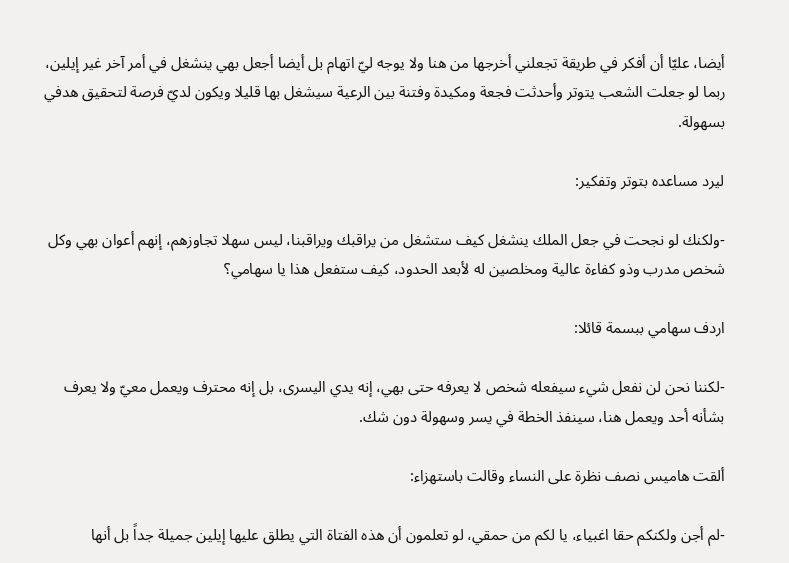أيضا، عليّا أن أفكر في طريقة تجعلني أخرجها من هنا ولا يوجه ليّ اتهام بل أيضا أجعل بهي ينشغل في أمر آخر غير إيلين، ربما لو جعلت الشعب يتوتر وأحدثت فجعة ومكيدة وفتنة بين الرعية سيشغل بها قليلا ويكون لديّ فرصة لتحقيق هدفي بسهولة.

ليرد مساعده بتوتر وتفكير:

-ولكنك لو نجحت في جعل الملك ينشغل كيف ستشغل من يراقبك ويراقبنا، ليس سهلا تجاوزهم، إنهم أعوان بهي وكل شخص مدرب وذو كفاءة عالية ومخلصين له لأبعد الحدود، كيف ستفعل هذا يا سهامي؟

اردف سهامي ببسمة قائلا:

-لكننا نحن لن نفعل شيء سيفعله شخص لا يعرفه حتى بهي، إنه يدي اليسرى، بل إنه محترف ويعمل معيّ ولا يعرف بشأنه أحد ويعمل هنا، سينفذ الخطة في يسر وسهولة دون شك.

ألقت هاميس نصف نظرة على النساء وقالت باستهزاء:

-لم أجن ولكنكم حقا اغبياء، يا لكم من حمقي، لو تعلمون أن هذه الفتاة التي يطلق عليها إيلين جميلة جداً بل أنها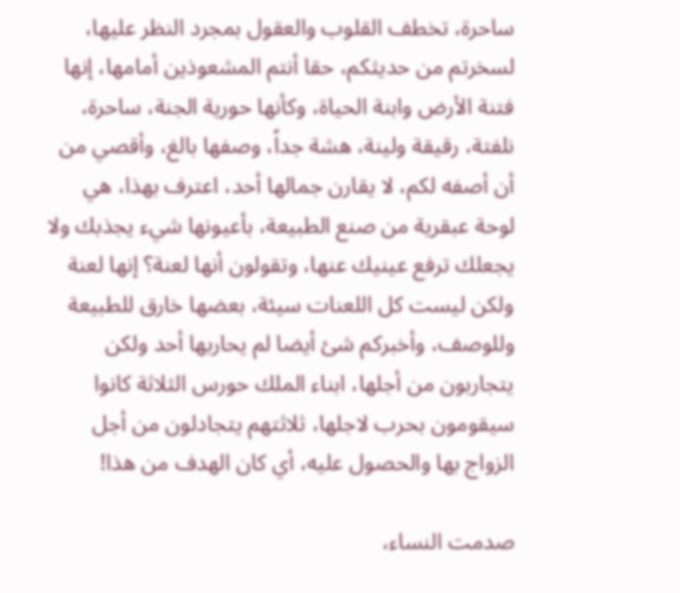ساحرة، تخطف القلوب والعقول بمجرد النظر عليها، لسخرتم من حديثكم، حقا أنتم المشعوذين أمامها، إنها فتنة الأرض وابنة الحياة، وكأنها حورية الجنة، ساحرة، نلفتة، رقيقة ولينة، هشة جداً، وصفها بالغ، وأقصي من أن أصفه لكم، لا يقارن جمالها أحد، اعترف بهذا، هي لوحة عبقرية من صنع الطبيعة، بأعيونها شيء يجذبك ولا يجعلك ترفع عينيك عنها، وتقولون أنها لعنة؟ إنها لعنة ولكن ليست كل اللعنات سيئة، بعضها خارق للطبيعة وللوصف، وأخبركم شئ أيضا لم يحاربها أحد ولكن يتجاربون من أجلها، ابناء الملك حورس الثلاثة كانوا سيقومون بحرب لاجلها، ثلاثتهم يتجادلون من أجل الزواج بها والحصول عليه، أي كان الهدف من هذا!

صدمت النساء،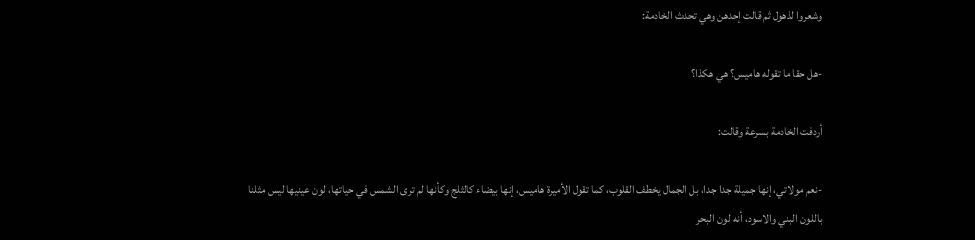وشعروا لذهول ثم قالت إحدهن وهي تحدث الخادمة:

-هل حقا ما تقوله هاميس؟ هي هكذا؟

أردفت الخادمة بسرعة وقالت:

-نعم مولاتي، إنها جميلة جدا جدا، بل الجمال يخطف القلوب، كما تقول الأميرة هاميس، إنها بيضاء كالثلج وكأنها لم ترى الشمس في حياتها، لون عينيها ليس مثلنا باللون البني والاسود، أنه لون البحر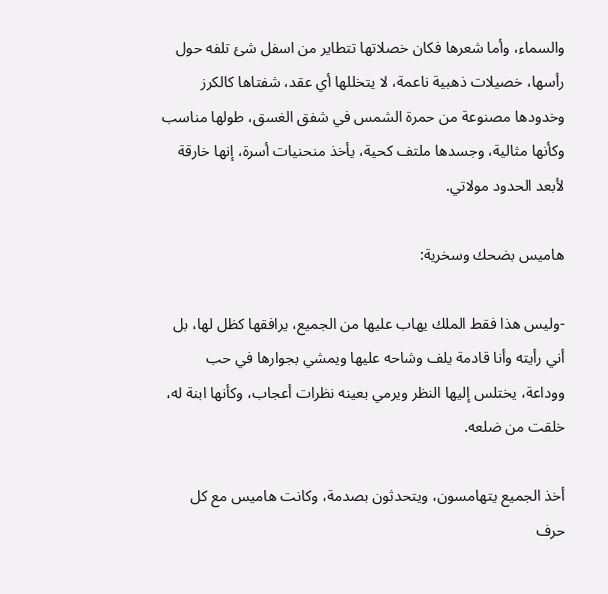والسماء، وأما شعرها فكان خصلاتها تتطاير من اسفل شئ تلفه حول رأسها، خصيلات ذهبية ناعمة، لا يتخللها أي عقد، شفتاها كالكرز وخدودها مصنوعة من حمرة الشمس في شفق الغسق، طولها مناسب وكأنها مثالية، وجسدها ملتف كحية، يأخذ منحنيات أسرة، إنها خارقة لأبعد الحدود مولاتي.

هاميس بضحك وسخرية:

-وليس هذا فقط الملك يهاب عليها من الجميع، يرافقها كظل لها، بل أني رأيته وأنا قادمة يلف وشاحه عليها ويمشي بجوارها في حب ووداعة، يختلس إليها النظر ويرمي بعينه نظرات أعجاب، وكأنها ابنة له، خلقت من ضلعه.

أخذ الجميع يتهامسون، ويتحدثون بصدمة، وكانت هاميس مع كل حرف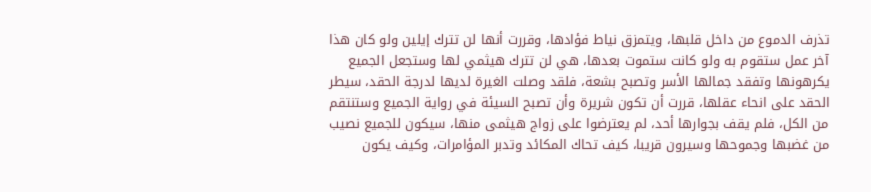تذرف الدموع من داخل قلبها، ويتمزق نياط فؤادها، وقررت أنها لن تترك إيلين ولو كان هذا آخر عمل ستقوم به ولو كانت ستموت بعدها، هي لن تترك هيثمي لها وستجعل الجميع يكرهونها وتفقد جمالها الأسر وتصبح بشعة، فلقد وصلت الغيرة لديها لدرجة الحقد، سيطر الحقد على انحاء عقلها، قررت أن تكون شريرة وأن تصبح السيئة في رواية الجميع وستنتقم من الكل، فلم يقف بجوارها أحد، لم يعترضوا على زواج هيثمى منها، سيكون للجميع نصيب من غضبها وجموحها وسيرون قريبا، كيف تحاك المكائد وتدبر المؤامرات، وكيف يكون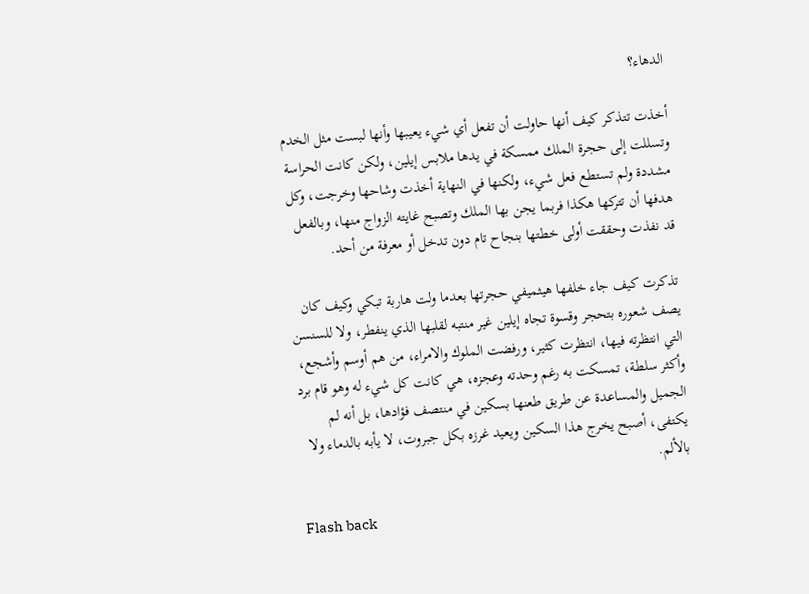الدهاء؟

أخذت تتذكر كيف أنها حاولت أن تفعل أي شيء يعيبها وأنها لبست مثل الخدم وتسللت إلى حجرة الملك ممسكة في يدها ملابس إيلين، ولكن كانت الحراسة مشددة ولم تستطع فعل شيء، ولكنها في النهاية أخذت وشاحها وخرجت، وكل هدفها أن تتركها هكذا فربما يجن بها الملك وتصبح غايته الزواج منها، وبالفعل قد نفذت وحققت أولى خطتها بنجاح تام دون تدخل أو معرفة من أحد.

تذكرت كيف جاء خلفها هيثميفي حجرتها بعدما ولت هاربة تبكي وكيف كان يصف شعوره بتحجر وقسوة تجاه إيلين غير منتبه لقلبها الذي ينفطر، ولا للسنسن التي انتظرته فيها، انتظرت كثير، ورفضت الملوك والامراء، من هم أوسم وأشجع، وأكثر سلطة، تمسكت به رغم وحدته وعجزه، هي كانت كل شيء له وهو قام برد الجميل والمساعدة عن طريق طعنها بسكين في منتصف فؤادها، بل أنه لم يكتفى، أصبح يخرج هذا السكين ويعيد غرزه بكل جبروت، لا يأبه بالدماء ولا بالألم.

Flash back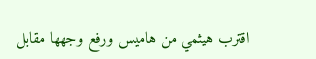اقترب هيثمي من هاميس ورفع وجهها مقابل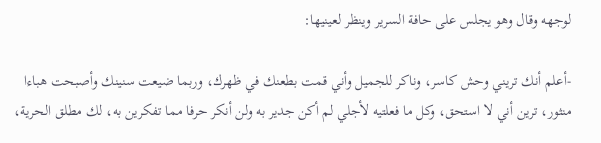لوجهه وقال وهو يجلس على حافة السرير وينظر لعينيها:

-أعلم أنك تريني وحش كاسر، وناكر للجميل وأني قمت بطعنك في ظهرك، وربما ضيعت سنينك وأصبحت هباءا منثور، ترين أني لا استحق، وكل ما فعلتيه لأجلي لم أكن جدير به ولن أنكر حرفا مما تفكرين به، لك مطلق الحرية،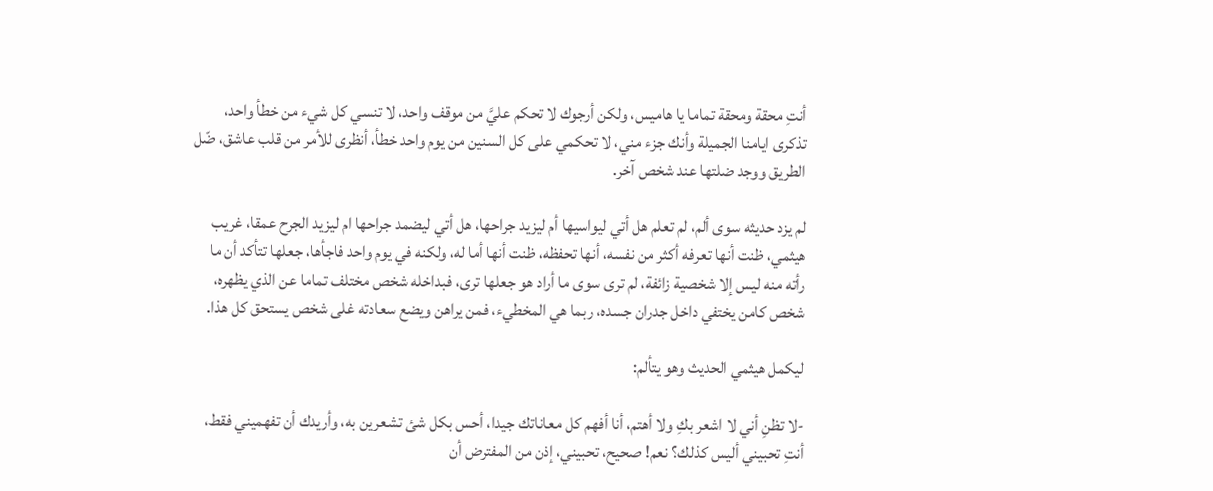أنتِ محقة ومحقة تماما يا هاميس، ولكن أرجوك لا تحكم عليَّ من موقف واحد، لا تنسي كل شيء من خطأ واحد، تذكرى ايامنا الجميلة وأنك جزء مني، لا تحكمي على كل السنين من يوم واحد خطأ، أنظرى للأمر من قلب عاشق، ضّل الطريق ووجد ضلتها عند شخص آخر.

لم يزد حديثه سوى ألم، لم تعلم هل أتي ليواسيها أم ليزيد جراحها، هل أتي ليضمد جراحها ام ليزيد الجرح عمقا، غريب هيثمي، ظنت أنها تعرفه أكثر من نفسه، أنها تحفظه، ظنت أنها أما له، ولكنه في يوم واحد فاجأها، جعلها تتأكد أن ما رأته منه ليس إلا شخصية زائفة، لم ترى سوى ما أراد هو جعلها ترى، فبداخله شخص مختلف تماما عن الذي يظهره، شخص كامن يختفي داخل جدران جسده، ربما هي المخطيء، فمن يراهن ويضع سعادته غلى شخص يستحق كل هذا.

ليكمل هيثمي الحديث وهو يتألم:

-لا تظنِ أني لا اشعر بكِ ولا أهتم، أنا أفهم كل معاناتك جيدا، أحس بكل شئ تشعرين به، وأريدك أن تفهميني فقط، أنتِ تحبيني أليس كذلك؟ نعم! صحيح، تحبيني، إذن من المفترض أن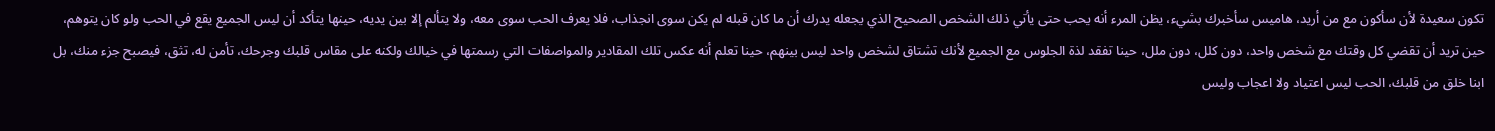تكون سعيدة لأن سأكون مع من أريد، هاميس سأخبرك بشيء، يظن المرء أنه يحب حتى يأتي ذلك الشخص الصحيح الذي يجعله يدرك أن ما كان قبله لم يكن سوى انجذاب، فلا يعرف الحب سوى معه، ولا يتألم إلا بين يديه، حينها يتأكد أن ليس الجميع يقع في الحب ولو كان يتوهم، حين تريد أن تقضي كل وقتك مع شخص واحد، دون كلل، دون ملل، حينا تفقد لذة الجلوس مع الجميع لأنك تشتاق لشخص واحد ليس بينهم، حينا تعلم أنه عكس تلك المقادير والمواصفات التي رسمتها في خيالك ولكنه على مقاس قلبك وجرحك، تأمن له، تثق، فيصبح جزء منك، بل ابنا خلق من قلبك، الحب ليس اعتياد ولا اعجاب وليس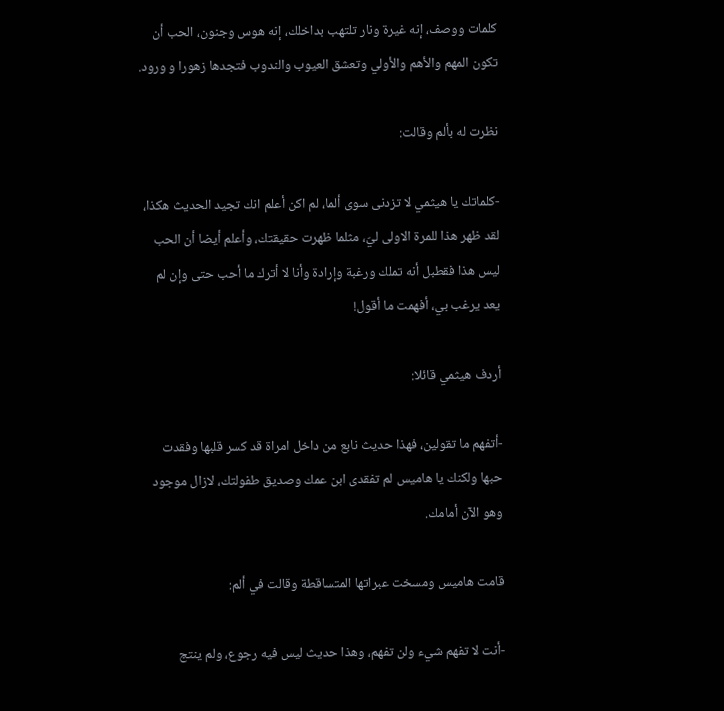كلمات ووصف، إنه غيرة ونار تلتهب بداخلك، إنه هوس وجنون، الحب أن تكون المهم والأهم والأولي وتعشق العيوب والندوب فتجدها زهورا و ورود.

نظرت له بألم وقالت:

-كلماتك يا هيثمي لا تزدنى سوى ألما، لم اكن أعلم انك تجيد الحديث هكذا، لقد ظهر هذا للمرة الاولى ليّ، مثلما ظهرت حقيقتك، وأعلم أيضا أن الحب ليس هذا فقطبل أنه تملك ورغبة وإرادة وأنا لا أترك ما أحب حتى وإن لم يعد يرغب بي، أفهمت ما أقول!

أردف هيثمي قائلا:

-أتفهم ما تقولين، فهذا حديث نابع من داخل امراة قد كسر قلبها وفقدت حبها ولكنك يا هاميس لم تفقدى ابن عمك وصديق طفولتك، لازال موجود وهو الآن أمامك.

قامت هاميس ومسخت عبراتها المتساقطة وقالت في ألم:

-أنت لا تفهم شيء ولن تفهم، وهذا حديث ليس فيه رجوع، ولم ينتج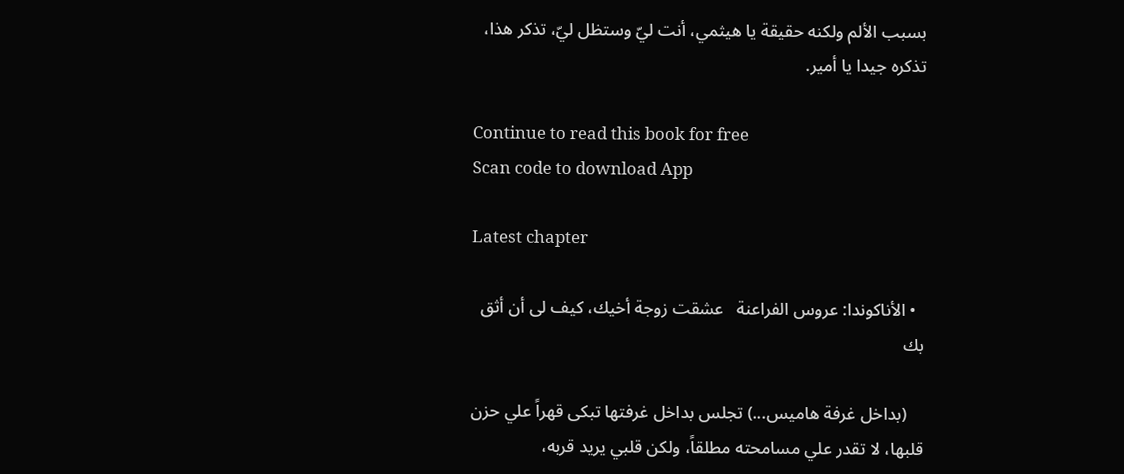بسبب الألم ولكنه حقيقة يا هيثمي، أنت ليّ وستظل ليّ، تذكر هذا، تذكره جيدا يا أمير.

Continue to read this book for free
Scan code to download App

Latest chapter

  • الأناكوندا: عروس الفراعنة   عشقت زوجة أخيك، كيف لى أن أثق بك

    (بداخل غرفة هاميس...) تجلس بداخل غرفتها تبكى قهراً علي حزن قلبها، لا تقدر علي مسامحته مطلقاً، ولكن قلبي يريد قربه،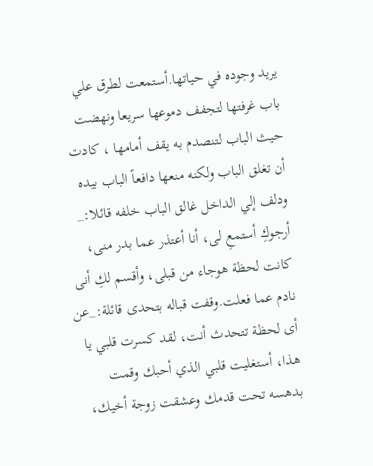يريد وجوده في حياتها.أستمعت لطرق علي باب غرفتها لتجفف دموعها سريعا ونهضت حيث الباب لتنصدم به يقف أمامها ، كادت أن تغلق الباب ولكنه منعها دافعاً الباب بيده ودلف إلي الداخل غالق الباب خلفه قائلا:_ أرجوكِ أستمعِ لى، أنا أعتذر عما بدر منى، كانت لحظة هوجاء من قبلى، وأقسم لكِ أنى نادم عما فعلت.وقفت قباله بتحدى قائلة:_عن أى لحظة تتحدث أنت، لقد كسرت قلبي يا هذا، أستغليت قلبي الذي أحبك وقمت بدهسه تحت قدمك وعشقت زوجة أخيك،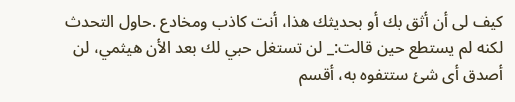كيف لى أن أثق بك أو بحديثك هذا، أنت كاذب ومخادع .حاول التحدث لكنه لم يستطع حين قالت:_ لن تستغل حبي لك بعد الأن هيثمي، لن أصدق أى شئ ستتفوه به، أقسم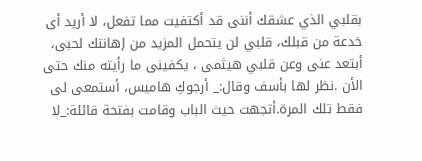بقلبي الذي عشقك أننى قد أكتفيت مما تفعل، لا أريد أى خدعة من قبلك، قلبي لن يتحمل المزيد من إهانتك لحبى، أبتعد عنى وعن قلبي هيثمى ، يكفينى ما رأيته منك حتى الأن .نظر لها بأسف وقال:_ أرجوكِ هاميس، أستمعى لى فقط تلك المرة.أتجهت حيث الباب وقامت بفتحة قائلة:_لا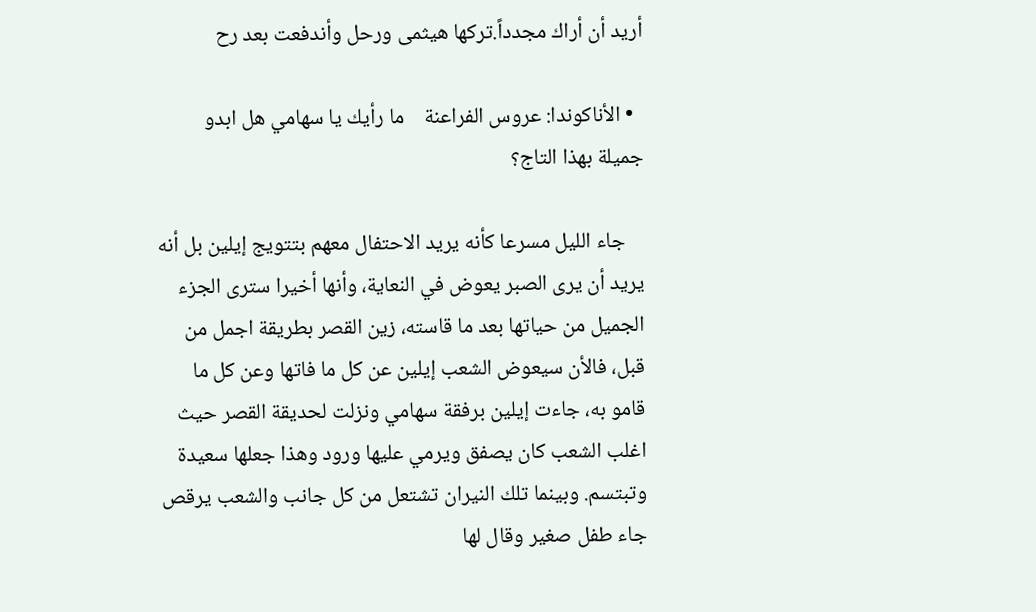أريد أن أراك مجدداً.تركها هيثمى ورحل وأندفعت بعد رح

  • الأناكوندا: عروس الفراعنة    ما رأيك يا سهامي هل ابدو جميلة بهذا التاج؟

    جاء الليل مسرعا كأنه يريد الاحتفال معهم بتتويج إيلين بل أنه يريد أن يرى الصبر يعوض في النعاية، وأنها أخيرا سترى الجزء الجميل من حياتها بعد ما قاسته، زين القصر بطريقة اجمل من قبل، فالأن سيعوض الشعب إيلين عن كل ما فاتها وعن كل ما قامو به، جاءت إيلين برفقة سهامي ونزلت لحديقة القصر حيث اغلب الشعب كان يصفق ويرمي عليها ورود وهذا جعلها سعيدة وتبتسم. وبينما تلك النيران تشتعل من كل جانب والشعب يرقص جاء طفل صغير وقال لها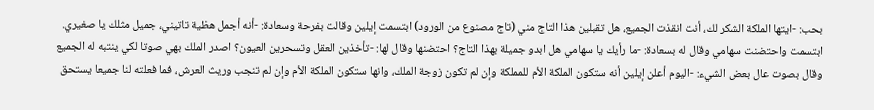بحب: -ايتها الملكة الشكر لك، أنت انقذت الجميع، هل تقبلين هذا التاج مني (تاج مصنوع من الورود) ابتسمت إيلين وقالت بفرحة وسعادة: -أنه أجمل هظية تاتيني، جميل مثلك يا صغيري. ابتسمت واحتضنت سهامي وقال له بسعادة: -ما رأيك يا سهامي هل ابدو جميلة بهذا التاج؟ احتضنها وقال لها: -تأخذين العقل وتسحرين العيون؟ اصدر الملك بهي صوتا لكي ينتبه له الجميع وقال بصوت عال بعض الشيء: -اليوم أعلن إيلين أنه ستكون الملكة الأم للمملكة وإن لم تكون زوجة الملك، وانها ستكون الملكة الأم وإن لم تنجب وريث العرش، فما فعلته لنا جميعا يستحق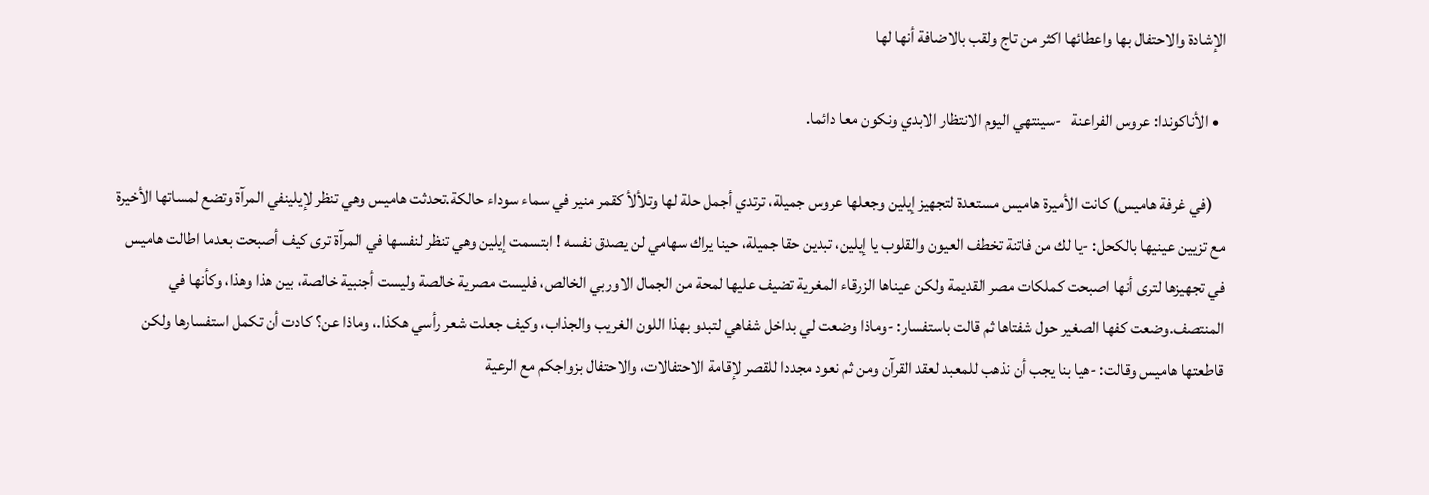الإشادة والاحتفال بها واعطائها اكثر من تاج ولقب بالاضافة أنها لها

  • الأناكوندا: عروس الفراعنة   -سينتهي اليوم الانتظار الابدي ونكون معا دائما.

    (في غرفة هاميس) كانت الأميرة هاميس مستعدة لتجهيز إيلين وجعلها عروس جميلة، ترتدي أجمل حلة لها وتلألأ كقمر منير في سماء سوداء حالكة.تحدثت هاميس وهي تنظر لإيلينفي المرآة وتضع لمساتها الأخيرة مع تزيين عينيها بالكحل: -يا لك من فاتنة تخطف العيون والقلوب يا إيلين، تبدين حقا جميلة، حينا يراك سهامي لن يصدق نفسه ! ابتسمت إيلين وهي تنظر لنفسها في المرآة ترى كيف أصبحت بعدما اطالت هاميس في تجهيزها لترى أنها اصبحت كملكات مصر القديمة ولكن عيناها الزرقاء المغرية تضيف عليها لمحة من الجمال الاوربي الخالص، فليست مصرية خالصة وليست أجنبية خالصة، بين هذا وهذا، وكأنها في المنتصف.وضعت كفها الصغير حول شفتاها ثم قالت باستفسار: -وماذا وضعت لي بداخل شفاهي لتبدو بهذا اللون الغريب والجذاب، وكيف جعلت شعر رأسي هكذا.، وماذا عن؟ كادت أن تكمل استفسارها ولكن قاطعتها هاميس وقالت: -هيا بنا يجب أن نذهب للمعبد لعقد القرآن ومن ثم نعود مجددا للقصر لإقامة الاحتفالات، والاحتفال بزواجكم مع الرعية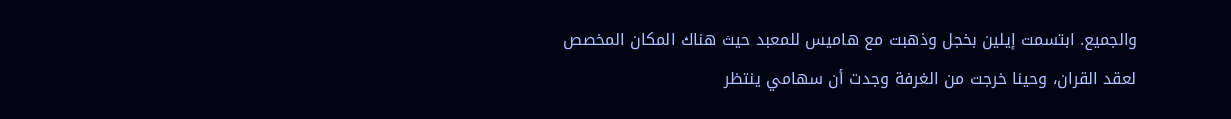والجميع. ابتسمت إيلين بخجل وذهبت مع هاميس للمعبد حيث هناك المكان المخصص لعقد القران، وحينا خرجت من الغرفة وجدت أن سهامي ينتظر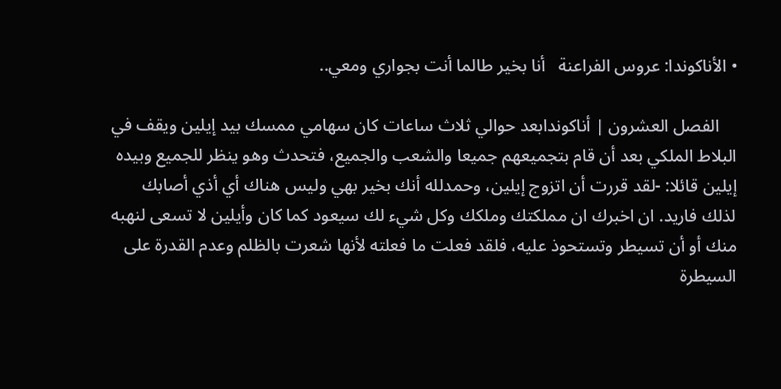• الأناكوندا: عروس الفراعنة   أنا بخير طالما أنت بجواري ومعي..

    الفصل العشرون | أناكوندابعد حوالي ثلاث ساعات كان سهامي ممسك بيد إيلين ويقف في البلاط الملكي بعد أن قام بتجميعهم جميعا والشعب والجميع، فتحدث وهو ينظر للجميع وبيده إيلين قائلا: -لقد قررت أن اتزوج إيلين، وحمدلله أنك بخير بهي وليس هناك أي أذي أصابك لذلك فاريد. ان اخبرك ان مملكتك وملكك وكل شيء لك سيعود كما كان وأيلين لا تسعى لنهبه منك أو أن تسيطر وتستحوذ عليه، فلقد فعلت ما فعلته لأنها شعرت بالظلم وعدم القدرة على السيطرة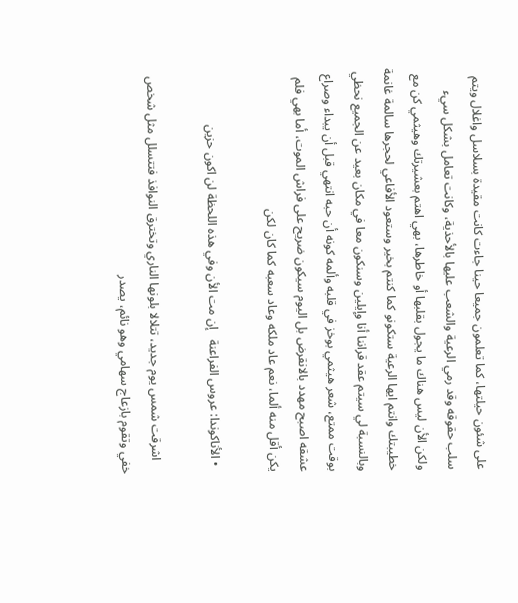على شئون حيلتها، كما تعلمون جميعا حينا جاءت كانت مقيدة بسلاسل واغلال ويتم سلب حقوقه وقد رمي الرعية والشعب عليها بالأحذية، وكانت تعامل بشكل سيء ولكن الأن ليس هناك ما يجول بقلبها أو خاطرها، بهي اهتم بعشيرتك وهيثمي كن مع خطيبتك وانتم ايها الرعية ستكونو كما كنتم بخير وستعود الأفاعي لحجرها سالمة غانمة وبالنسبة لي سيتم عقد قراننا أنا وإيلين وسنكون معا في مكان بعيد عن الجميع نحظي بوقت ممتع، شعر هيثمي بوخز في قلبه وألمه كونه أن حبه انتهي قبل أن يبداء وصراع عشقه اصبح مهدد بالانقرض بل اليوم سيكون ضريح على فراش الموت، أما بهي فلم يكن أقل منه ألما، نعم عاد ملكه وعاد سعبه كما كان لكن

  • الأناكوندا: عروس الفراعنة   إن مت الأن وفي هذه اللحظة لن اكون حزين

    اشرقت شمس يوم جديد، تتلالا بلونها الناري وتخترق النوافذ فتتسلل مثل شخص خفي وتقوم بازعاج سهامي وهو نائم، يصدر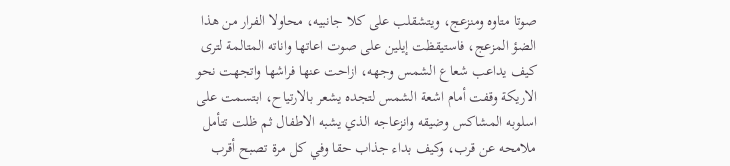صوتا متاوه ومنزعج، ويتشقلب على كلا جانبيه، محاولا الفرار من هذا الضؤ المزعج، فاستيقظت إيلين على صوت اعاتها واناته المتالمة لترى كيف يداعب شعاع الشمس وجهه، ازاحت عنها فراشها واتجهت نحو الاريكة وقفت أمام اشعة الشمس لتجده يشعر بالارتياح، ابتسمت على اسلوبه المشاكس وضيقه وانزعاجه الذي يشبه الاطفال ثم ظلت تتأمل ملامحه عن قرب، وكيف بداء جذاب حقا وفي كل مرة تصبح أقرب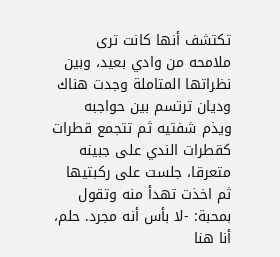تكتشف أنها كانت ترى ملامحه من وادي بعيد، وبين نظراتها المتاملة وجدت هناك وديان ترتسم بين حواجبه ويذم شفتيه ثم تتجمع قطرات كقطرات الندي على جبينه متعرقا، جلست على ركبتيها ثم اخذت تهدأ منه وتقول بمحبة: -لا بأس أنه مجرد. حلم، أنا هنا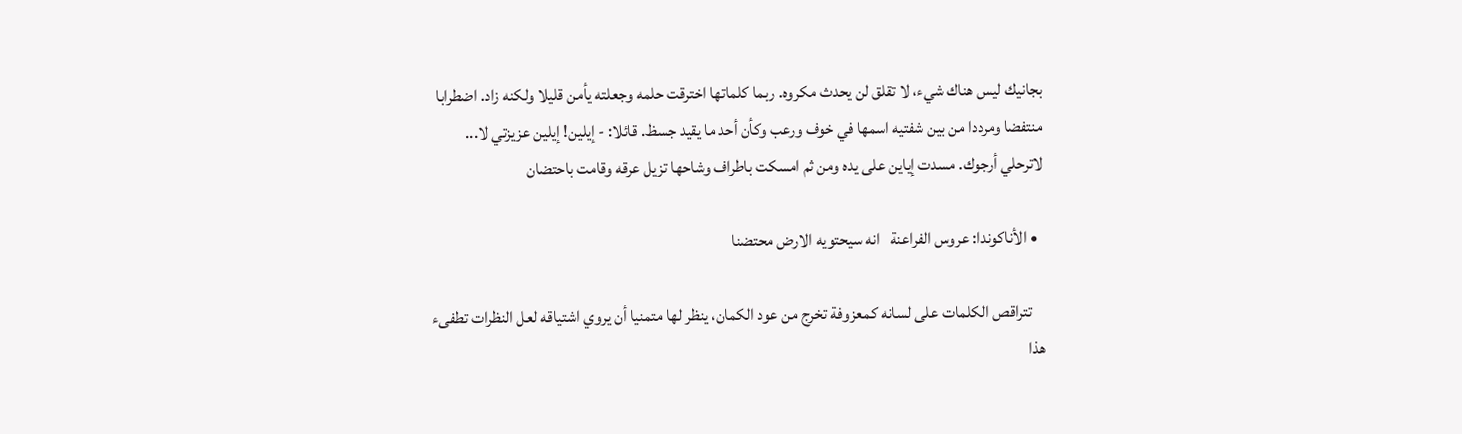بجانيك ليس هناك شيء، لا تقلق لن يحدث مكروه. ربما كلماتها اخترقت حلمه وجعلته يأمن قليلا ولكنه زاد. اضطرابا منتفضا ومرددا من بين شفتيه اسمها في خوف ورعب وكأن أحد ما يقيد جسظ. قائلا: - إيلين! إيلين عزيزتي لا... لاترحلي أرجوك. مسدت إياين على يده ومن ثم امسكت باطراف وشاحها تزيل عرقه وقامت باحتضان

  • الأناكوندا: عروس الفراعنة   انه سيحتويه الارض محتضنا

    تتراقص الكلمات على لسانه كمعزوفة تخرج من عود الكمان، ينظر لها متمنيا أن يروي اشتياقه لعل النظرات تطفىء هذا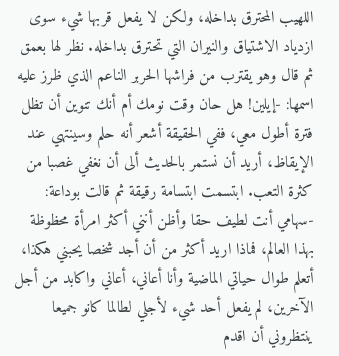اللهيب المحترق بداخله، ولكن لا يفعل قربها شيء سوى ازدياد الاشتياق والنيران التي تحترق بداخله. نظر لها بعمق ثم قال وهو يقترب من فراشها الحربر الناعم الذي ظرز عليه اسمها: -إيلين! هل حان وقت نومك أم أنك تنوين أن تظل فترة أطول معي، ففي الحقيقة أشعر أنه حلم وسينتهي عند الإيقاظ، أريد أن نستمر بالحديث ألى أن نغفي غصبا من كثرة التعب. ابتسمت ابتسامة رقيقة ثم قالت بوداعة: -سهامي أنت لطيف حقا وأظن أنني أكثر امرأة محظوظة بهذا العالم، فماذا اريد أكثر من أن أجد شخصا يحبني هكذا، أتعلم طوال حياتي الماضية وأنا أعاني، أعاني واكابد من أجل الآخرين، لم يفعل أحد شيء لأجلي لطالما كانو جميعا ينتظروني أن اقدم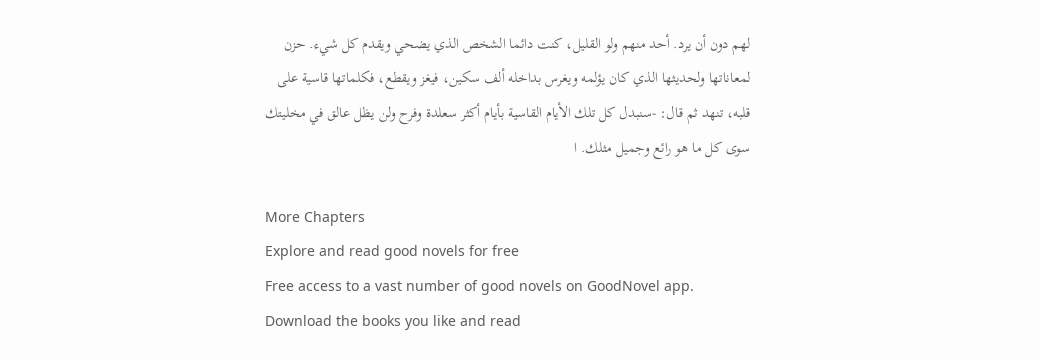لهم دون أن يرد. أحد منهم ولو القليل، كنت دائما الشخص الذي يضحي ويقدم كل شيء. حزن لمعاناتها ولحديثها الذي كان يؤلمه ويغرس بداخله ألف سكين، فيغز ويقطع، فكلماتها قاسية على قلبه، تنهد ثم قال: -سنبدل كل تلك الأيام القاسية بأيام أكثر سعلدة وفرح ولن يظل عالق في مخليتك سوى كل ما هو رائع وجميل مثلك. ا

More Chapters
Explore and read good novels for free
Free access to a vast number of good novels on GoodNovel app. Download the books you like and read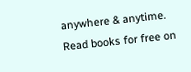anywhere & anytime.
Read books for free on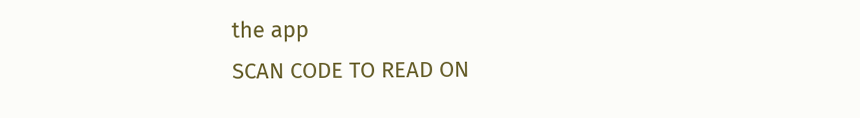the app
SCAN CODE TO READ ON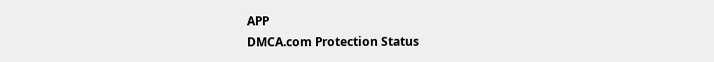APP
DMCA.com Protection Status